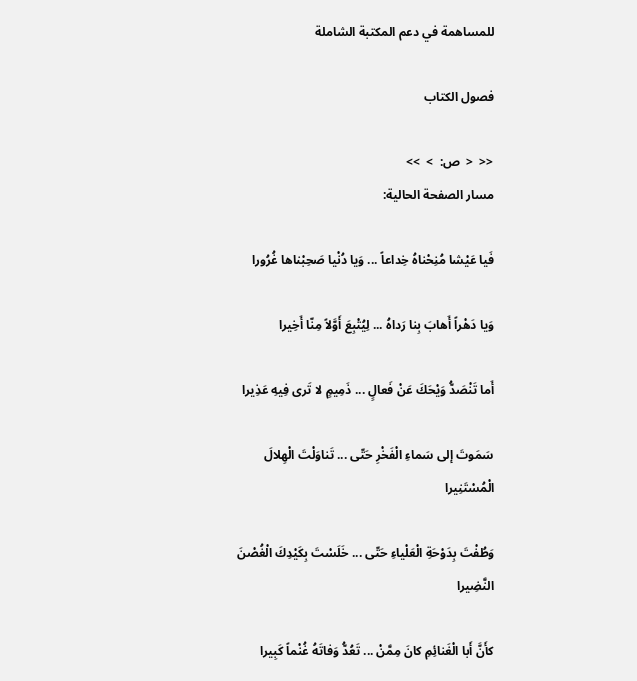للمساهمة في دعم المكتبة الشاملة

فصول الكتاب

<<  <  ص:  >  >>
مسار الصفحة الحالية:

فَيا عَيْشا مُنِحْناهُ خِداعاً ... وَيا دُنْيا صَحِبْناها غُرُورا

وَيا دَهْراً أَهابَ بِنا رَداهُ ... لِيُتْبِعَ أَوَّلاً مِنّا أَخِيرا

أَما تَنْصَدُّ وَيْحَكَ عَنْ فَعالٍ ... ذَمِيمٍ لا تَرى فِيهِ عَذِيرا

سَمَوتَ إلى سَماءِ الْفَخْرِ حَتّى ... تَناوَلْتَ الْهِلالَ الْمُسْتَنِيرا

وَطُفْتَ بِدَوْحَةِ الْعَلْياءِ حَتّى ... خَلَسْتَ بِكَيْدِكَ الْغُصْنَ النَّضِيرا

كأَنَّ أَبا الْغَنائِمِ كانَ مِمَّنْ ... تَعُدُّ وَفاتَهُ غُنْماً كَبِيرا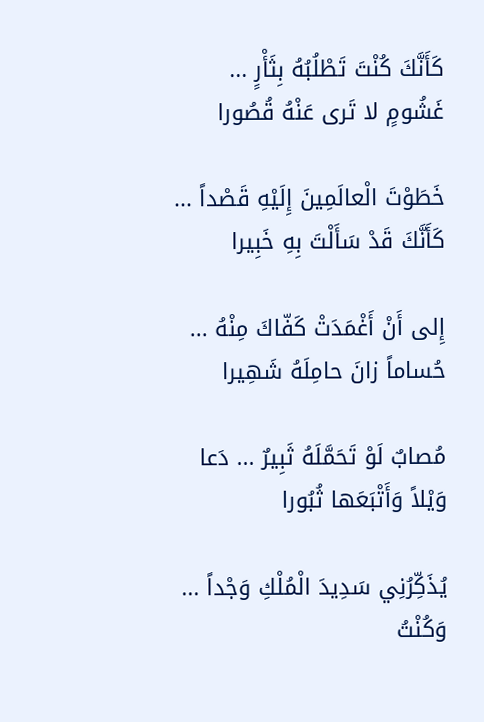كَأَنَّكَ كُنْتَ تَطْلُبُهُ بِثَأْرٍ ... غَشُومٍ لا تَرى عَنْهُ قُصُورا

خَطَوْتَ الْعالَمِينَ إِلَيْهِ قَصْداً ... كَأَنَّكَ قَدْ سَأَلْتَ بِهِ خَبِيرا

إِلى أَنْ أَغْمَدَتْ كَفّاكَ مِنْهُ ... حُساماً زانَ حامِلَهُ شَهِيرا

مُصابٌ لَوْ تَحَمَّلَهُ ثَبِيرٌ ... دَعا وَيْلاً وَأَتْبَعَها ثُبُورا

يُذَكِّرُنِي سَدِيدَ الْمُلْكِ وَجْداً ... وَكُنْتُ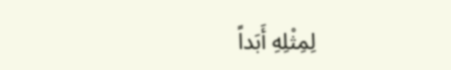لِمِثْلِهِ أَبَداً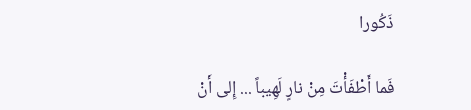ذَكُورا

فَما أَطْفَأْتَ مِنْ نارٍ لَهِيباً ... إِلى أَنْ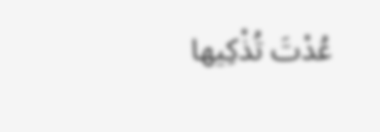عُدْتَ تُذْكِيها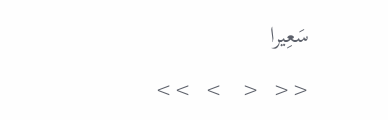سَعِيرا

<<  <   >  >>